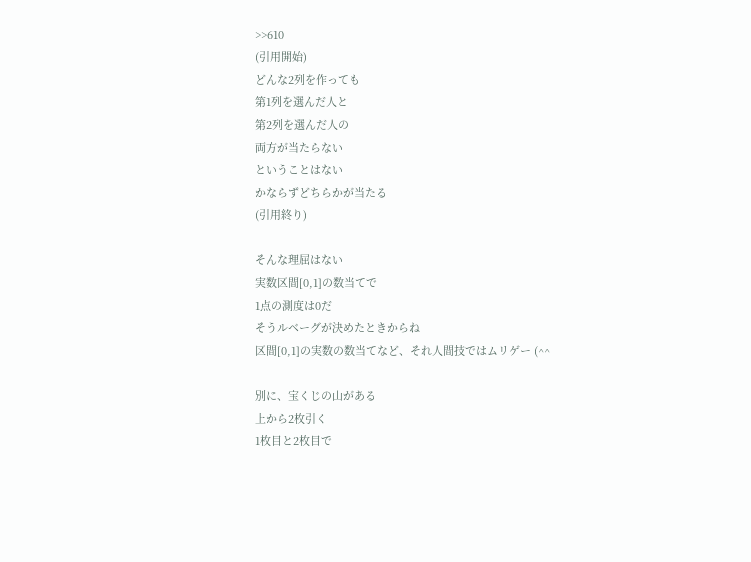>>610
(引用開始)
どんな2列を作っても
第1列を選んだ人と
第2列を選んだ人の
両方が当たらない
ということはない
かならずどちらかが当たる
(引用終り)

そんな理屈はない
実数区間[0,1]の数当てで
1点の測度は0だ
そうルベーグが決めたときからね
区間[0,1]の実数の数当てなど、それ人間技ではムリゲー (^^

別に、宝くじの山がある
上から2枚引く
1枚目と2枚目で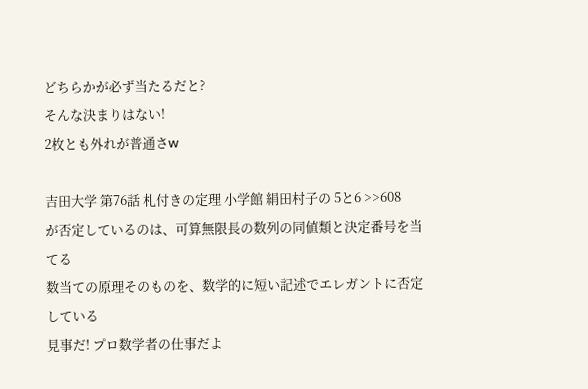どちらかが必ず当たるだと?
そんな決まりはない!
2枚とも外れが普通さw

吉田大学 第76話 札付きの定理 小学館 絹田村子の 5と6 >>608
が否定しているのは、可算無限長の数列の同値類と決定番号を当てる
数当ての原理そのものを、数学的に短い記述でエレガントに否定している
見事だ! プロ数学者の仕事だよ